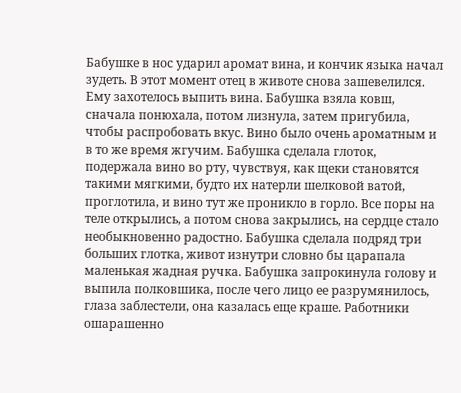Бабушке в нос ударил аромат вина, и кончик языка начал зудеть. В этот момент отец в животе снова зашевелился. Ему захотелось выпить вина. Бабушка взяла ковш, сначала понюхала, потом лизнула, затем пригубила, чтобы распробовать вкус. Вино было очень ароматным и в то же время жгучим. Бабушка сделала глоток, подержала вино во рту, чувствуя, как щеки становятся такими мягкими, будто их натерли шелковой ватой, проглотила, и вино тут же проникло в горло. Все поры на теле открылись, а потом снова закрылись, на сердце стало необыкновенно радостно. Бабушка сделала подряд три больших глотка, живот изнутри словно бы царапала маленькая жадная ручка. Бабушка запрокинула голову и выпила полковшика, после чего лицо ее разрумянилось, глаза заблестели, она казалась еще краше. Работники ошарашенно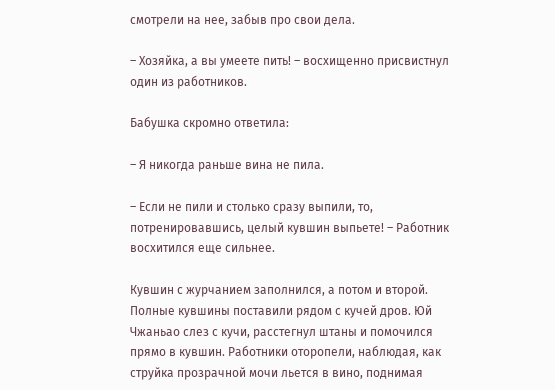смотрели на нее, забыв про свои дела.

– Хозяйка, а вы умеете пить! – восхищенно присвистнул один из работников.

Бабушка скромно ответила:

– Я никогда раньше вина не пила.

– Если не пили и столько сразу выпили, то, потренировавшись, целый кувшин выпьете! – Работник восхитился еще сильнее.

Кувшин с журчанием заполнился, а потом и второй. Полные кувшины поставили рядом с кучей дров. Юй Чжаньао слез с кучи, расстегнул штаны и помочился прямо в кувшин. Работники оторопели, наблюдая, как струйка прозрачной мочи льется в вино, поднимая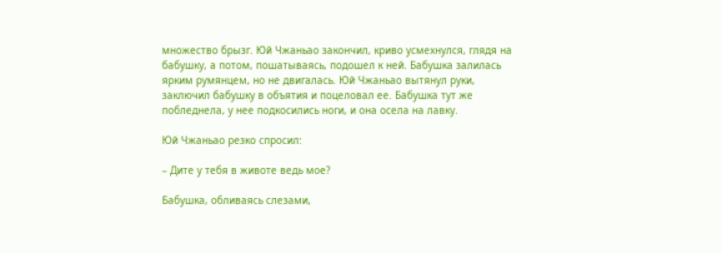множество брызг. Юй Чжаньао закончил, криво усмехнулся, глядя на бабушку, а потом, пошатываясь, подошел к ней. Бабушка залилась ярким румянцем, но не двигалась. Юй Чжаньао вытянул руки, заключил бабушку в объятия и поцеловал ее. Бабушка тут же побледнела, у нее подкосились ноги, и она осела на лавку.

Юй Чжаньао резко спросил:

– Дите у тебя в животе ведь мое?

Бабушка, обливаясь слезами,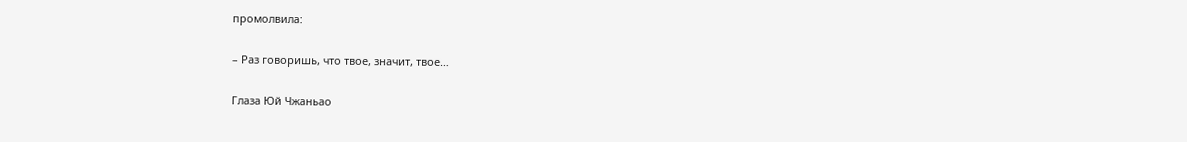промолвила:

– Раз говоришь, что твое, значит, твое…

Глаза Юй Чжаньао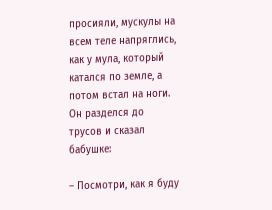просияли, мускулы на всем теле напряглись, как у мула, который катался по земле, а потом встал на ноги. Он разделся до трусов и сказал бабушке:

– Посмотри, как я буду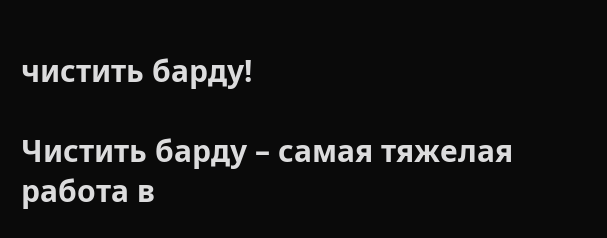чистить барду!

Чистить барду – самая тяжелая работа в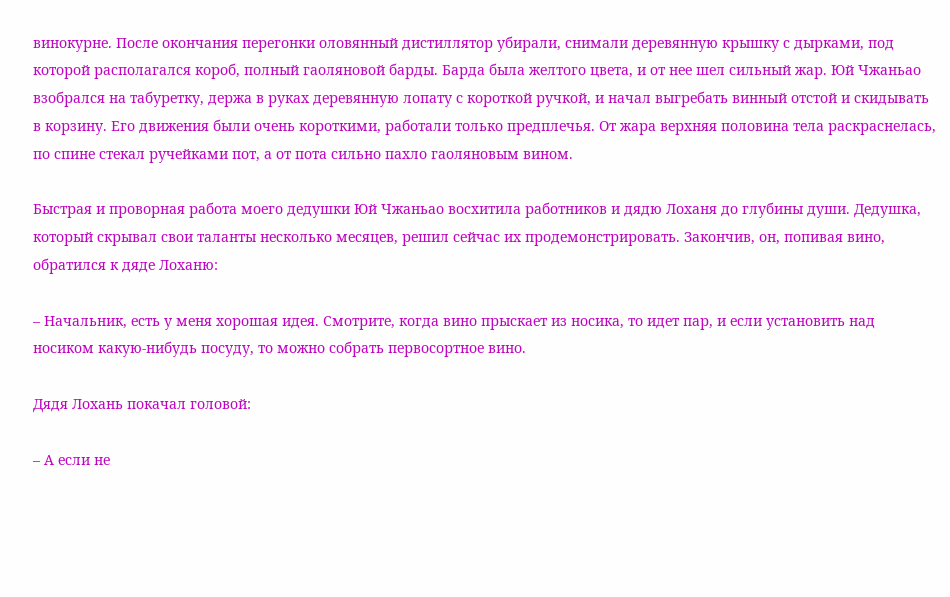винокурне. После окончания перегонки оловянный дистиллятор убирали, снимали деревянную крышку с дырками, под которой располагался короб, полный гаоляновой барды. Барда была желтого цвета, и от нее шел сильный жар. Юй Чжаньао взобрался на табуретку, держа в руках деревянную лопату с короткой ручкой, и начал выгребать винный отстой и скидывать в корзину. Его движения были очень короткими, работали только предплечья. От жара верхняя половина тела раскраснелась, по спине стекал ручейками пот, а от пота сильно пахло гаоляновым вином.

Быстрая и проворная работа моего дедушки Юй Чжаньао восхитила работников и дядю Лоханя до глубины души. Дедушка, который скрывал свои таланты несколько месяцев, решил сейчас их продемонстрировать. Закончив, он, попивая вино, обратился к дяде Лоханю:

– Начальник, есть у меня хорошая идея. Смотрите, когда вино прыскает из носика, то идет пар, и если установить над носиком какую-нибудь посуду, то можно собрать первосортное вино.

Дядя Лохань покачал головой:

– А если не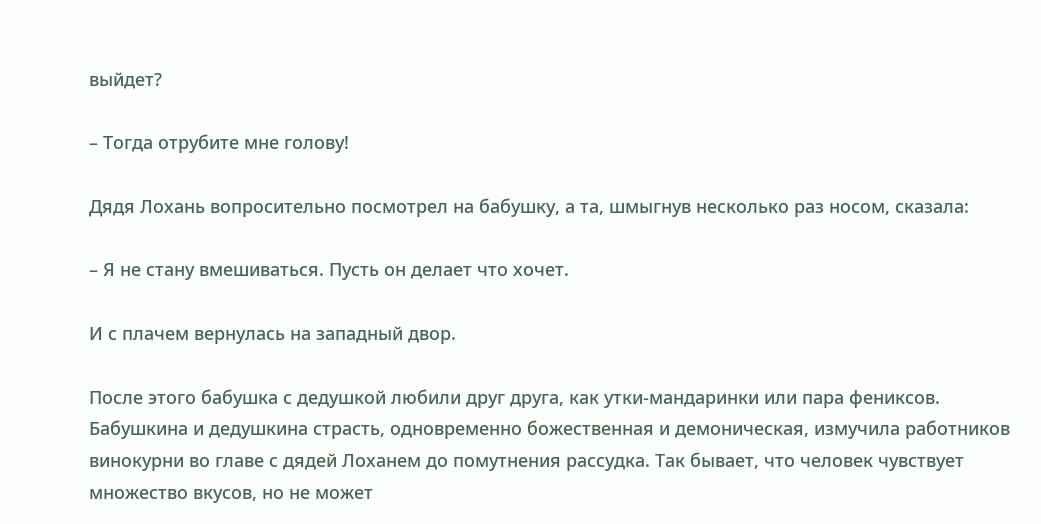выйдет?

– Тогда отрубите мне голову!

Дядя Лохань вопросительно посмотрел на бабушку, а та, шмыгнув несколько раз носом, сказала:

– Я не стану вмешиваться. Пусть он делает что хочет.

И с плачем вернулась на западный двор.

После этого бабушка с дедушкой любили друг друга, как утки-мандаринки или пара фениксов. Бабушкина и дедушкина страсть, одновременно божественная и демоническая, измучила работников винокурни во главе с дядей Лоханем до помутнения рассудка. Так бывает, что человек чувствует множество вкусов, но не может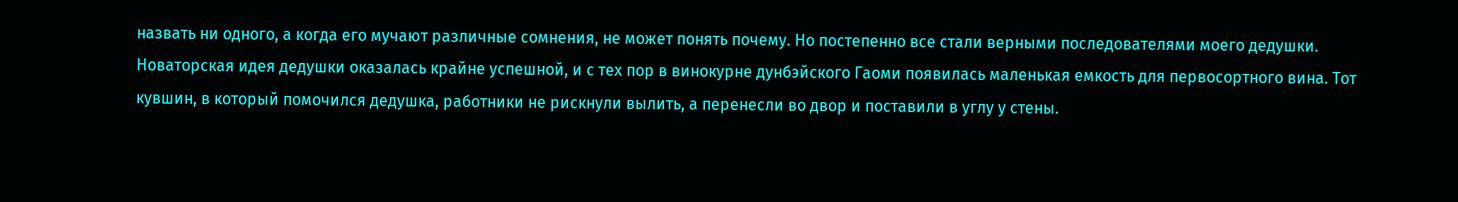назвать ни одного, а когда его мучают различные сомнения, не может понять почему. Но постепенно все стали верными последователями моего дедушки. Новаторская идея дедушки оказалась крайне успешной, и с тех пор в винокурне дунбэйского Гаоми появилась маленькая емкость для первосортного вина. Тот кувшин, в который помочился дедушка, работники не рискнули вылить, а перенесли во двор и поставили в углу у стены.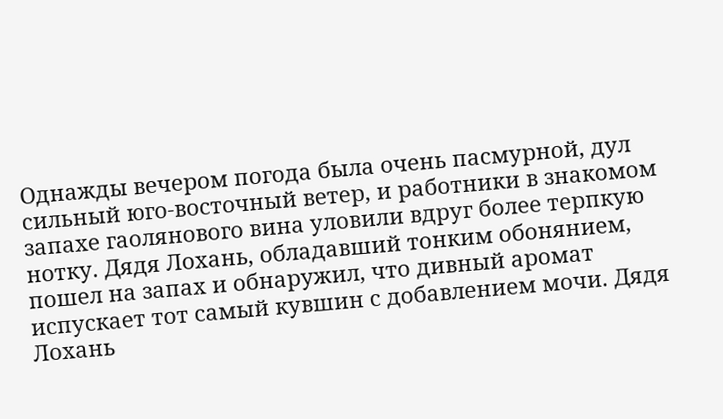Однажды вечером погода была очень пасмурной, дул сильный юго-восточный ветер, и работники в знакомом запахе гаолянового вина уловили вдруг более терпкую нотку. Дядя Лохань, обладавший тонким обонянием, пошел на запах и обнаружил, что дивный аромат испускает тот самый кувшин с добавлением мочи. Дядя Лохань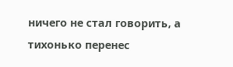ничего не стал говорить, а тихонько перенес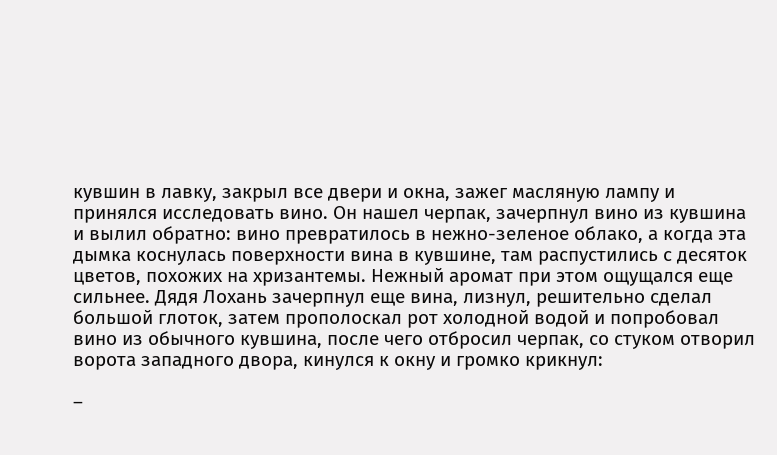кувшин в лавку, закрыл все двери и окна, зажег масляную лампу и принялся исследовать вино. Он нашел черпак, зачерпнул вино из кувшина и вылил обратно: вино превратилось в нежно-зеленое облако, а когда эта дымка коснулась поверхности вина в кувшине, там распустились с десяток цветов, похожих на хризантемы. Нежный аромат при этом ощущался еще сильнее. Дядя Лохань зачерпнул еще вина, лизнул, решительно сделал большой глоток, затем прополоскал рот холодной водой и попробовал вино из обычного кувшина, после чего отбросил черпак, со стуком отворил ворота западного двора, кинулся к окну и громко крикнул:

–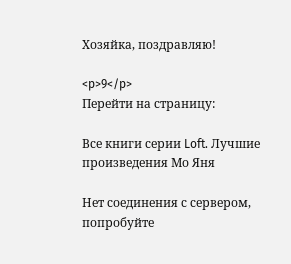Хозяйка, поздравляю!

<p>9</p>
Перейти на страницу:

Все книги серии Loft. Лучшие произведения Мо Яня

Нет соединения с сервером, попробуйте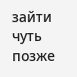зайти чуть позже